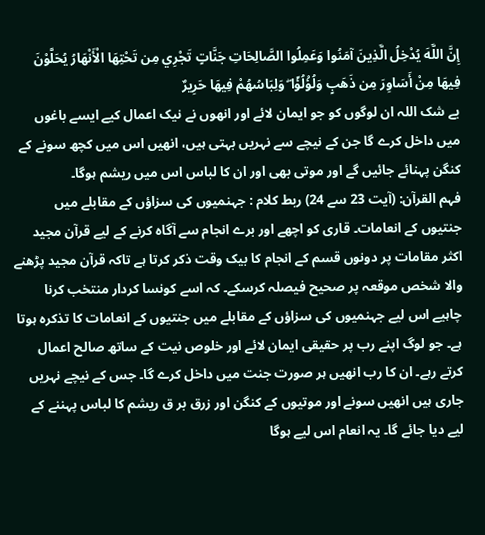إِنَّ اللَّهَ يُدْخِلُ الَّذِينَ آمَنُوا وَعَمِلُوا الصَّالِحَاتِ جَنَّاتٍ تَجْرِي مِن تَحْتِهَا الْأَنْهَارُ يُحَلَّوْنَ فِيهَا مِنْ أَسَاوِرَ مِن ذَهَبٍ وَلُؤْلُؤًا ۖ وَلِبَاسُهُمْ فِيهَا حَرِيرٌ
بے شک اللہ ان لوگوں کو جو ایمان لائے اور انھوں نے نیک اعمال کیے ایسے باغوں میں داخل کرے گا جن کے نیچے سے نہریں بہتی ہیں، انھیں اس میں کچھ سونے کے کنگن پہنائے جائیں گے اور موتی بھی اور ان کا لباس اس میں ریشم ہوگا۔
فہم القرآن: (آیت 23 سے 24) ربط کلام : جہنمیوں کی سزاؤں کے مقابلے میں جنتیوں کے انعامات۔ قاری کو اچھے اور برے انجام سے آگاہ کرنے کے لیے قرآن مجید اکثر مقامات پر دونوں قسم کے انجام کا بیک وقت ذکر کرتا ہے تاکہ قرآن مجید پڑھنے والا شخص موقعہ پر صحیح فیصلہ کرسکے۔ کہ اسے کونسا کردار منتخب کرنا چاہیے اس لیے جہنمیوں کی سزاؤں کے مقابلے میں جنتیوں کے انعامات کا تذکرہ ہوتا ہے۔ جو لوگ اپنے رب پر حقیقی ایمان لائے اور خلوص نیت کے ساتھ صالح اعمال کرتے رہے۔ ان کا رب انھیں ہر صورت جنت میں داخل کرے گا۔ جس کے نیچے نہریں جاری ہیں انھیں سونے اور موتیوں کے کنگن اور زرق بر ق ریشم کا لباس پہننے کے لیے دیا جائے گا۔ یہ انعام اس لیے ہوگا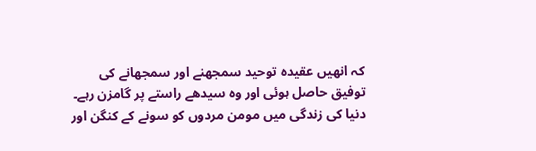کہ انھیں عقیدہ توحید سمجھنے اور سمجھانے کی توفیق حاصل ہوئی اور وہ سیدھے راستے پر گامزن رہے۔ دنیا کی زندگی میں مومن مردوں کو سونے کے کنگن اور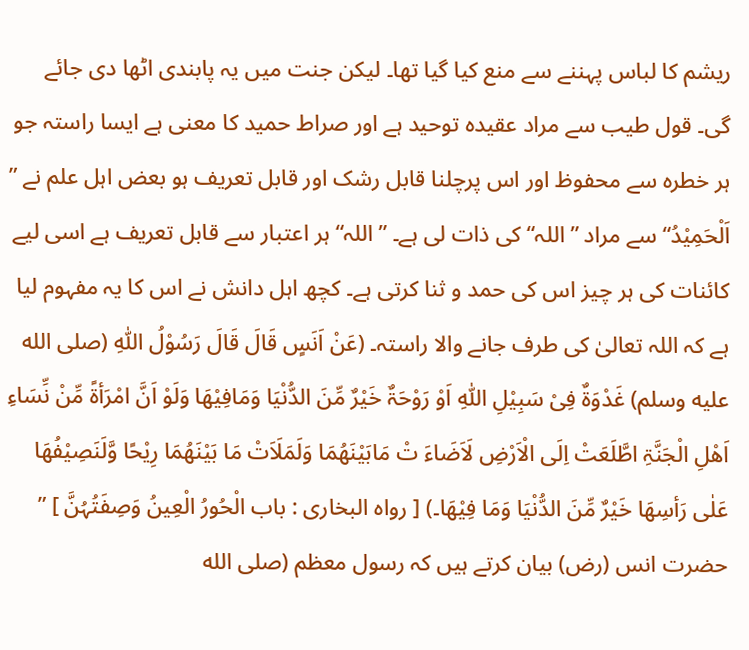ریشم کا لباس پہننے سے منع کیا گیا تھا۔ لیکن جنت میں یہ پابندی اٹھا دی جائے گی۔ قول طیب سے مراد عقیدہ توحید ہے اور صراط حمید کا معنی ہے ایسا راستہ جو ہر خطرہ سے محفوظ اور اس پرچلنا قابل رشک اور قابل تعریف ہو بعض اہل علم نے ” اَلْحَمِیْدُ“ سے مراد ” اللہ“ کی ذات لی ہے۔ ” اللہ“ ہر اعتبار سے قابل تعریف ہے اسی لیے کائنات کی ہر چیز اس کی حمد و ثنا کرتی ہے۔ کچھ اہل دانش نے اس کا یہ مفہوم لیا ہے کہ اللہ تعالیٰ کی طرف جانے والا راستہ۔ (عَنْ اَنَسٍ قَالَ قَالَ رَسُوْلُ اللّٰہِ (صلى الله عليه وسلم) غَدْوَۃٌ فِیْ سَبِیْلِ اللّٰہِ اَوْ رَوْحَۃٌ خَیْرٌ مِّنَ الدُّنْیَا وَمَافِیْھَا وَلَوْ اَنَّ امْرَأۃً مِّنْ نِّسَاءِ اَھْلِ الْجَنَّۃِ اطَّلَعَتْ اِلَی الْاَرْضِ لَاَضَاءَ تْ مَابَیْنَھُمَا وَلَمَلَاَتْ مَا بَیْنَھُمَا رِیْحًا وَّلَنَصِیْفُھَا عَلٰی رَأسِھَا خَیْرٌ مِّنَ الدُّنْیَا وَمَا فِیْھَا۔) [ رواہ البخاری : باب الْحُورُ الْعِینُ وَصِفَتُہُنَّ ] ” حضرت انس (رض) بیان کرتے ہیں کہ رسول معظم (صلى الله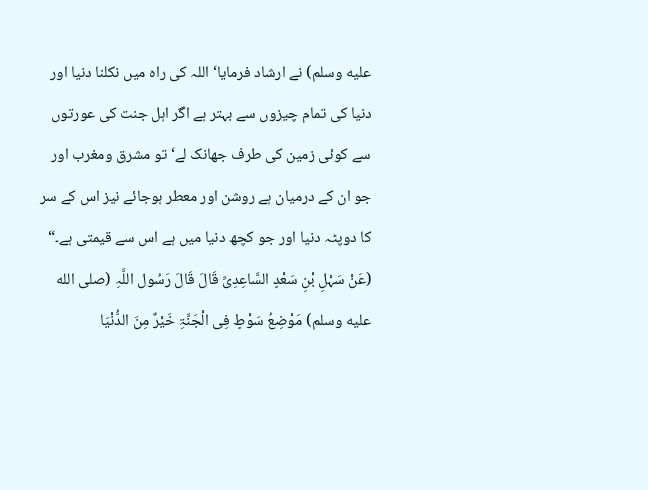عليه وسلم) نے ارشاد فرمایا‘ اللہ کی راہ میں نکلنا دنیا اور دنیا کی تمام چیزوں سے بہتر ہے اگر اہل جنت کی عورتوں سے کوئی زمین کی طرف جھانک لے‘ تو مشرق ومغرب اور جو ان کے درمیان ہے روشن اور معطر ہوجائے نیز اس کے سر کا دوپٹہ دنیا اور جو کچھ دنیا میں ہے اس سے قیمتی ہے۔“ (عَنْ سَہْلِ بْنِ سَعْدٍ السَّاعِدِیِّ قَالَ قَالَ رَسُول اللَّہِ (صلى الله عليه وسلم) مَوْضِعُ سَوْطٍ فِی الْجَنَّۃِ خَیْرٌ مِنَ الدُّنْیَا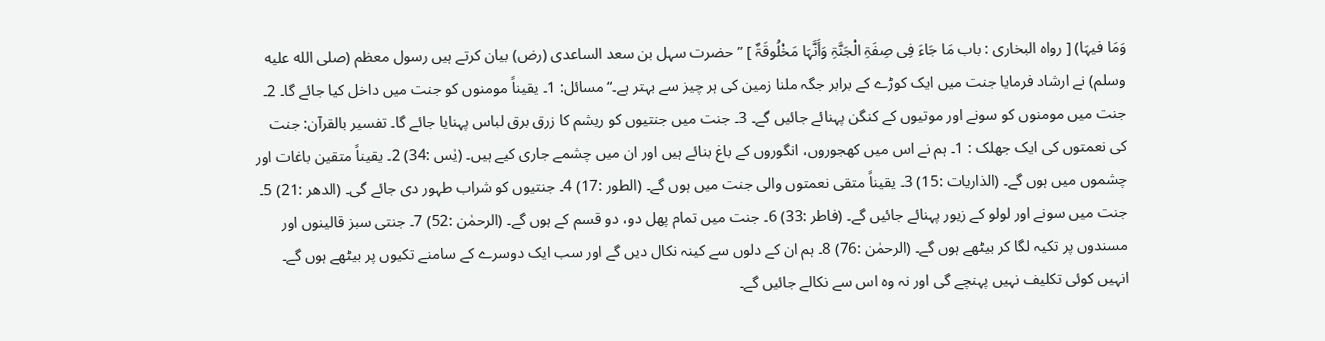وَمَا فیہَا) [ رواہ البخاری : باب مَا جَاءَ فِی صِفَۃِ الْجَنَّۃِ وَأَنَّہَا مَخْلُوقَۃٌ ] ” حضرت سہل بن سعد الساعدی (رض) بیان کرتے ہیں رسول معظم (صلى الله عليه وسلم) نے ارشاد فرمایا جنت میں ایک کوڑے کے برابر جگہ ملنا زمین کی ہر چیز سے بہتر ہے۔“ مسائل: 1۔ یقیناً مومنوں کو جنت میں داخل کیا جائے گا۔ 2۔ جنت میں مومنوں کو سونے اور موتیوں کے کنگن پہنائے جائیں گے۔ 3۔ جنت میں جنتیوں کو ریشم کا زرق برق لباس پہنایا جائے گا۔ تفسیر بالقرآن: جنت کی نعمتوں کی ایک جھلک : 1۔ ہم نے اس میں کھجوروں، انگوروں کے باغ بنائے ہیں اور ان میں چشمے جاری کیے ہیں۔ (یٰس :34) 2۔ یقیناً متقین باغات اور چشموں میں ہوں گے۔ (الذاریات :15) 3۔ یقیناً متقی نعمتوں والی جنت میں ہوں گے۔ (الطور :17) 4۔ جنتیوں کو شراب طہور دی جائے گی۔ (الدھر :21) 5۔ جنت میں سونے اور لولو کے زیور پہنائے جائیں گے۔ (فاطر :33) 6۔ جنت میں تمام پھل دو، دو قسم کے ہوں گے۔ (الرحمٰن :52) 7۔ جنتی سبز قالینوں اور مسندوں پر تکیہ لگا کر بیٹھے ہوں گے۔ (الرحمٰن :76) 8۔ ہم ان کے دلوں سے کینہ نکال دیں گے اور سب ایک دوسرے کے سامنے تکیوں پر بیٹھے ہوں گے۔ انہیں کوئی تکلیف نہیں پہنچے گی اور نہ وہ اس سے نکالے جائیں گے۔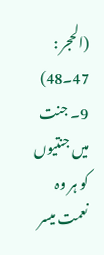(الحجر : 47۔48) 9۔ جنت میں جنتیوں کو ہر وہ نعمت میسر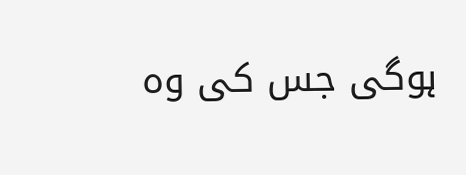ہوگی جس کی وہ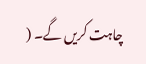چاہت کریں گے۔ (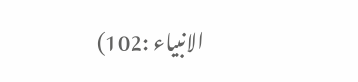الانبیاء :102)